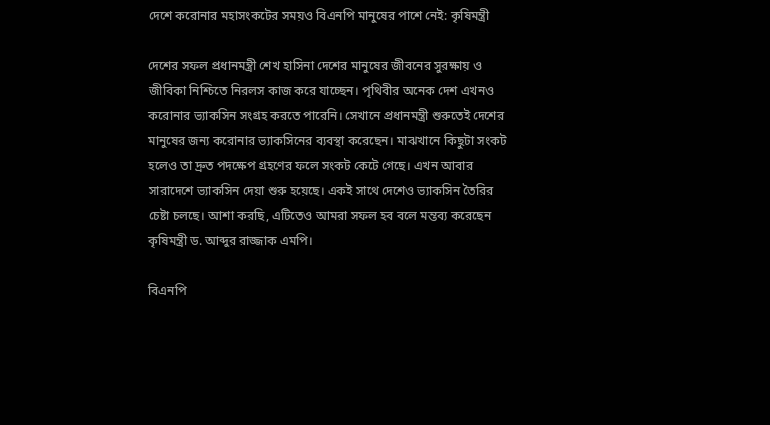দেশে করোনার মহাসংকটের সময়ও বিএনপি মানুষের পাশে নেই: কৃষিমন্ত্রী

দেশের সফল প্রধানমন্ত্রী শেখ হাসিনা দেশের মানুষের জীবনের সুরক্ষায় ও জীবিকা নিশ্চিতে নিরলস কাজ করে যাচ্ছেন। পৃথিবীর অনেক দেশ এখনও করোনার ভ্যাকসিন সংগ্রহ করতে পারেনি। সেখানে প্রধানমন্ত্রী শুরুতেই দেশের মানুষের জন্য করোনার ভ্যাকসিনের ব্যবস্থা করেছেন। মাঝখানে কিছুটা সংকট হলেও তা দ্রুত পদক্ষেপ গ্রহণের ফলে সংকট কেটে গেছে। এখন আবার সারাদেশে ভ্যাকসিন দেয়া শুরু হয়েছে। একই সাথে দেশেও ভ্যাকসিন তৈরির চেষ্টা চলছে। আশা করছি, এটিতেও আমরা সফল হব বলে মন্তব্য করেছেন কৃষিমন্ত্রী ড. আব্দুর রাজ্জাক এমপি।

বিএনপি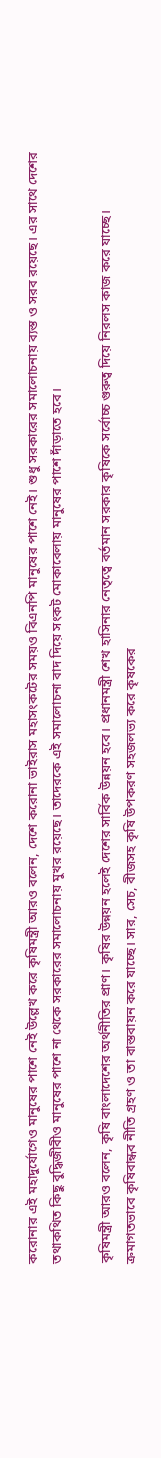করোনার এই মহাদুর্যোগেও মানুষের পাশে নেই উল্লেখ করে কৃষিমন্ত্রী আরও বলেন, দেশে করোনা ভাইরাস মহাসংকটের সময়ও বিএনপি মানুষের পাশে নেই। শুধু সরকারের সমালোচনায় ব্যস্ত ও সরব রয়েছে। এর সাথে দেশের তথাকথিত কিছু বুদ্ধিজীবীও মানুষের পাশে না থেকে সরকারের সমালোচনায় মুখর রয়েছে। তাদেরকে এই সমালোচনা বাদ দিয়ে সংকট মোকাবেলায় মানুষের পাশে দাঁড়াতে হবে।

কৃষিমন্ত্রী আরও বলেন, কৃষি বাংলাদেশের অর্থনীতির প্রাণ। কৃষির উন্নয়ন হলেই দেশের সার্বিক উন্নয়ন হবে। প্রধানমন্ত্রী শেখ হাসিনার নেতৃত্বে বর্তমান সরকার কৃষিকে সর্বোচ্চ গুরুত্ব দিয়ে নিরলস কাজ করে যাচ্ছে। ক্রমাগতভাবে কৃষিবান্ধব নীতি গ্রহণ ও তা বাস্তবায়ন করে যাচ্ছে। সার, সেচ, বীজসহ কৃষি উপকরণ সহজলভ্য করে কৃষকের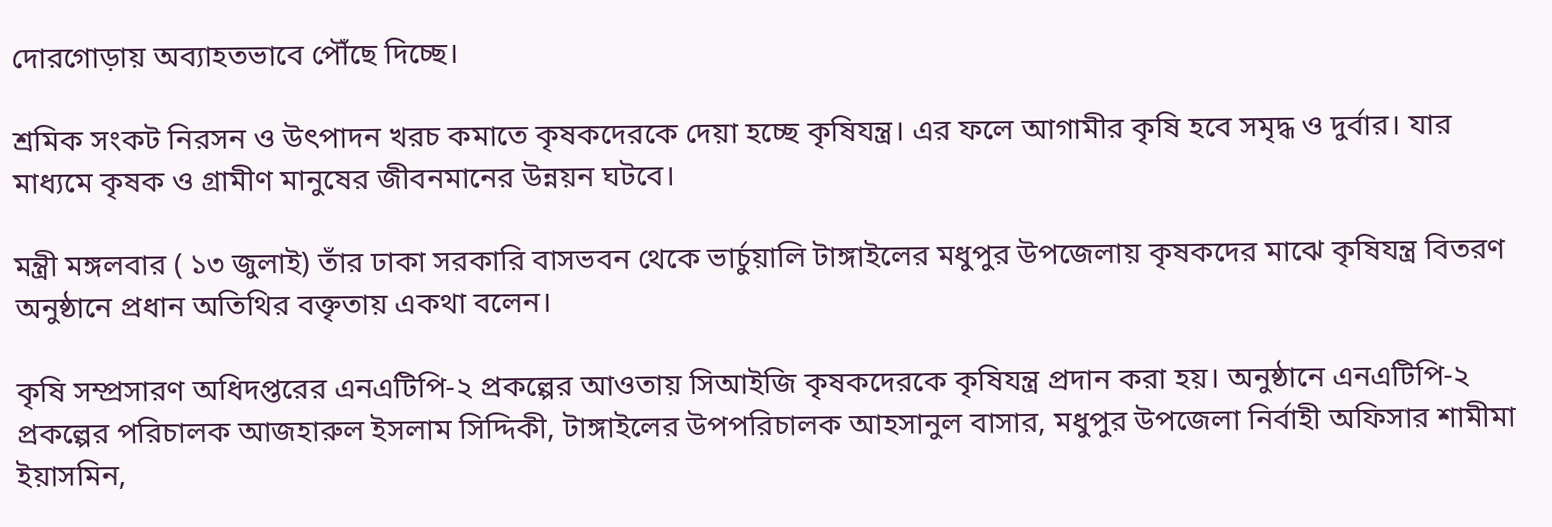দোরগোড়ায় অব্যাহতভাবে পৌঁছে দিচ্ছে।

শ্রমিক সংকট নিরসন ও উৎপাদন খরচ কমাতে কৃষকদেরকে দেয়া হচ্ছে কৃষিযন্ত্র। এর ফলে আগামীর কৃষি হবে সমৃদ্ধ ও দুর্বার। যার মাধ্যমে কৃষক ও গ্রামীণ মানুষের জীবনমানের উন্নয়ন ঘটবে।

মন্ত্রী মঙ্গলবার ( ১৩ জুলাই) তাঁর ঢাকা সরকারি বাসভবন থেকে ভার্চুয়ালি টাঙ্গাইলের মধুপুর উপজেলায় কৃষকদের মাঝে কৃষিযন্ত্র বিতরণ অনুষ্ঠানে প্রধান অতিথির বক্তৃতায় একথা বলেন।

কৃষি সম্প্রসারণ অধিদপ্তরের এনএটিপি-২ প্রকল্পের আওতায় সিআইজি কৃষকদেরকে কৃষিযন্ত্র প্রদান করা হয়। অনুষ্ঠানে এনএটিপি-২ প্রকল্পের পরিচালক আজহারুল ইসলাম সিদ্দিকী, টাঙ্গাইলের উপপরিচালক আহসানুল বাসার, মধুপুর উপজেলা নির্বাহী অফিসার শামীমা ইয়াসমিন,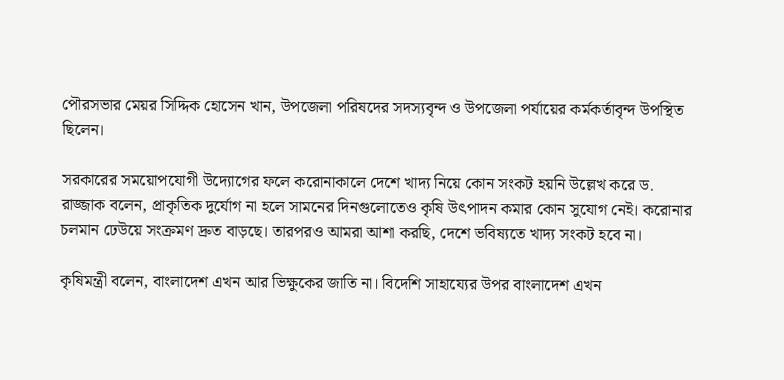পৌরসভার মেয়র সিদ্দিক হোসেন খান, উপজেলা পরিষদের সদস্যবৃন্দ ও উপজেলা পর্যায়ের কর্মকর্তাবৃন্দ উপস্থিত ছিলেন।

সরকারের সময়োপযোগী উদ্যোগের ফলে করোনাকালে দেশে খাদ্য নিয়ে কোন সংকট হয়নি উল্লেখ করে ড. রাজ্জাক বলেন, প্রাকৃতিক দুর্যোগ না হলে সামনের দিনগুলোতেও কৃষি উৎপাদন কমার কোন সুযোগ নেই। করোনার চলমান ঢেউয়ে সংক্রমণ দ্রুত বাড়ছে। তারপরও আমরা আশা করছি, দেশে ভবিষ্যতে খাদ্য সংকট হবে না।

কৃষিমন্ত্রী বলেন, বাংলাদেশ এখন আর ভিক্ষুকের জাতি না। বিদেশি সাহায্যের উপর বাংলাদেশ এখন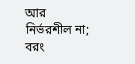আর নির্ভরশীল না; বরং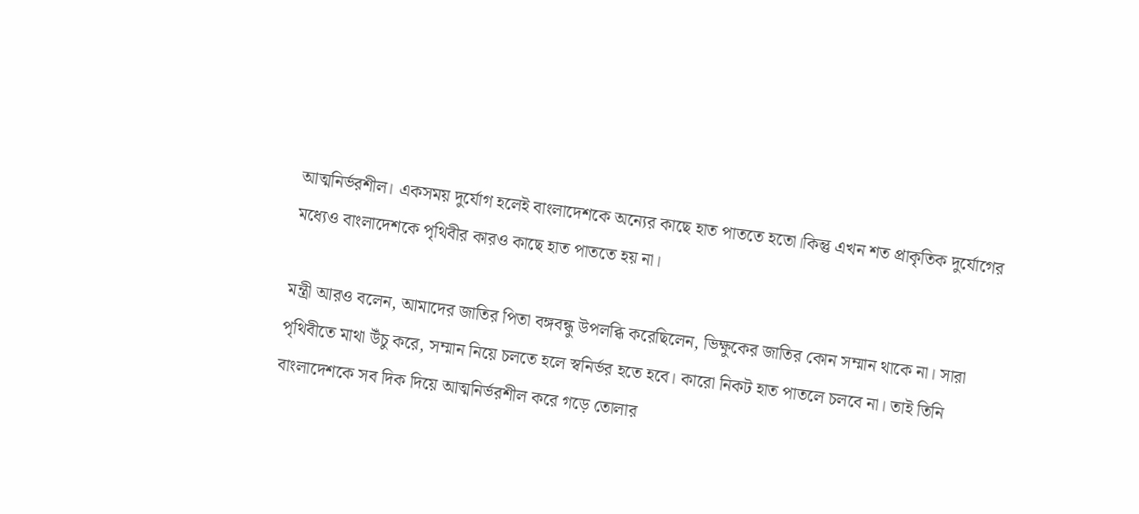আত্মনির্ভরশীল। একসময় দুর্যোগ হলেই বাংলাদেশকে অন্যের কাছে হাত পাততে হতো।কিন্তু এখন শত প্রাকৃতিক দুর্যোগের মধ্যেও বাংলাদেশকে পৃথিবীর কারও কাছে হাত পাততে হয় না।

মন্ত্রী আরও বলেন, আমাদের জাতির পিতা বঙ্গবন্ধু উপলব্ধি করেছিলেন, ভিক্ষুকের জাতির কোন সম্মান থাকে না। সারা পৃথিবীতে মাথা উঁচু করে, সম্মান নিয়ে চলতে হলে স্বনির্ভর হতে হবে। কারো নিকট হাত পাতলে চলবে না। তাই তিনি বাংলাদেশকে সব দিক দিয়ে আত্মনির্ভরশীল করে গড়ে তোলার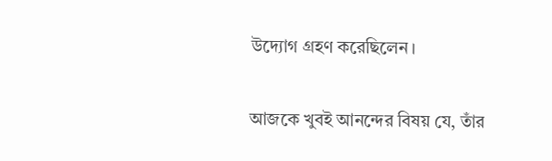উদ্যোগ গ্রহণ করেছিলেন।

আজকে খুবই আনন্দের বিষয় যে, তাঁর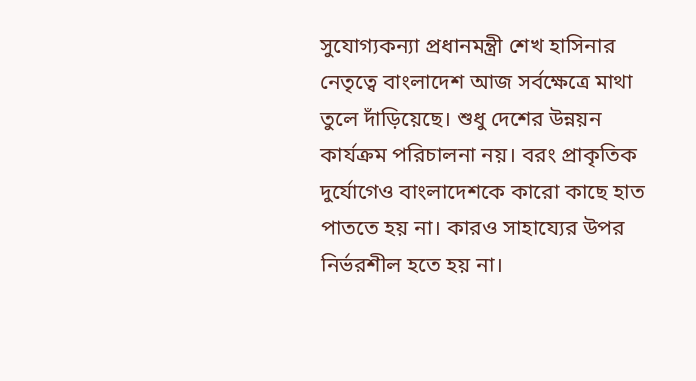সুযোগ্যকন্যা প্রধানমন্ত্রী শেখ হাসিনার নেতৃত্বে বাংলাদেশ আজ সর্বক্ষেত্রে মাথা তুলে দাঁড়িয়েছে। শুধু দেশের উন্নয়ন কার্যক্রম পরিচালনা নয়। বরং প্রাকৃতিক দুর্যোগেও বাংলাদেশকে কারো কাছে হাত পাততে হয় না। কারও সাহায্যের উপর নির্ভরশীল হতে হয় না।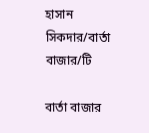হাসান সিকদার/বার্তা বাজার/টি

বার্তা বাজার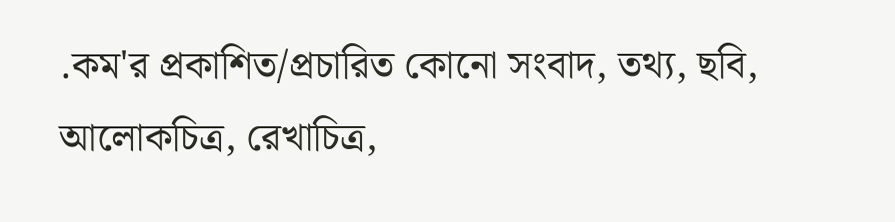.কম'র প্রকাশিত/প্রচারিত কোনো সংবাদ, তথ্য, ছবি, আলোকচিত্র, রেখাচিত্র,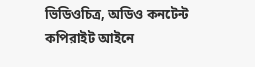ভিডিওচিত্র, অডিও কনটেন্ট কপিরাইট আইনে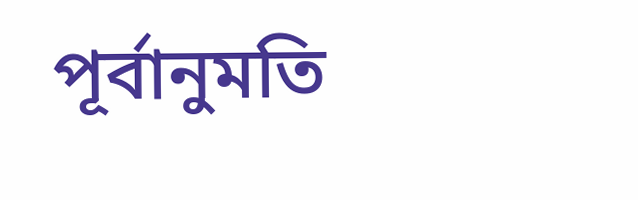পূর্বানুমতি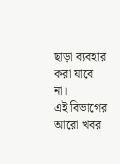ছাড়া ব্যবহার করা যাবে না।
এই বিভাগের আরো খবর